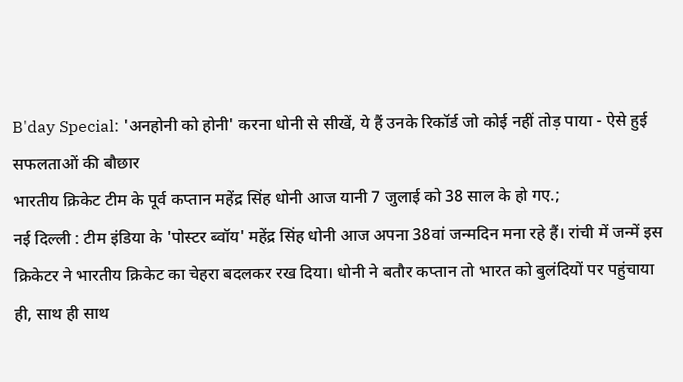B'day Special: 'अनहोनी को होनी' करना धोनी से सीखें, ये हैं उनके रिकॉर्ड जो कोई नहीं तोड़ पाया - ऐसे हुई सफलताओं की बौछार
भारतीय क्रिकेट टीम के पूर्व कप्तान महेंद्र सिंह धोनी आज यानी 7 जुलाई को 38 साल के हो गए.;
नई दिल्ली : टीम इंडिया के 'पोस्टर ब्वॉय' महेंद्र सिंह धोनी आज अपना 38वां जन्मदिन मना रहे हैं। रांची में जन्में इस क्रिकेटर ने भारतीय क्रिकेट का चेहरा बदलकर रख दिया। धोनी ने बतौर कप्तान तो भारत को बुलंदियों पर पहुंचाया ही, साथ ही साथ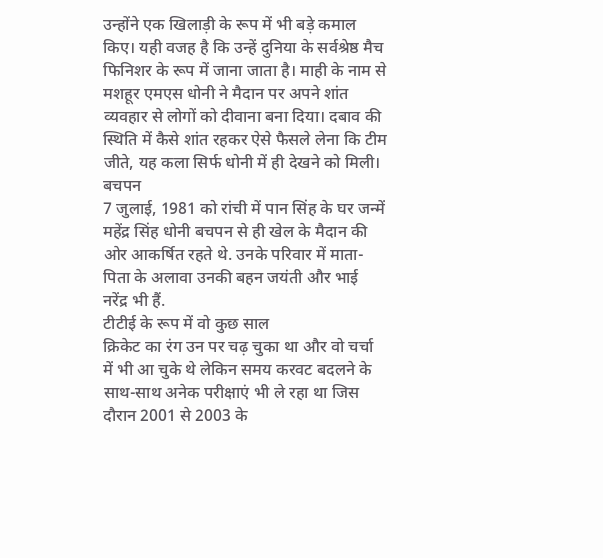उन्होंने एक खिलाड़ी के रूप में भी बड़े कमाल किए। यही वजह है कि उन्हें दुनिया के सर्वश्रेष्ठ मैच फिनिशर के रूप में जाना जाता है। माही के नाम से मशहूर एमएस धोनी ने मैदान पर अपने शांत व्यवहार से लोगों को दीवाना बना दिया। दबाव की स्थिति में कैसे शांत रहकर ऐसे फैसले लेना कि टीम जीते, यह कला सिर्फ धोनी में ही देखने को मिली।
बचपन
7 जुलाई, 1981 को रांची में पान सिंह के घर जन्में महेंद्र सिंह धोनी बचपन से ही खेल के मैदान की ओर आकर्षित रहते थे. उनके परिवार में माता-पिता के अलावा उनकी बहन जयंती और भाई नरेंद्र भी हैं.
टीटीई के रूप में वो कुछ साल
क्रिकेट का रंग उन पर चढ़ चुका था और वो चर्चा में भी आ चुके थे लेकिन समय करवट बदलने के साथ-साथ अनेक परीक्षाएं भी ले रहा था जिस दौरान 2001 से 2003 के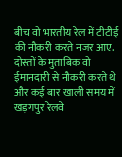बीच वो भारतीय रेल में टीटीई की नौकरी करते नजर आए. दोस्तों के मुताबिक वो ईमानदारी से नौकरी करते थे और कई बार खाली समय में खड़गपुर रेलवे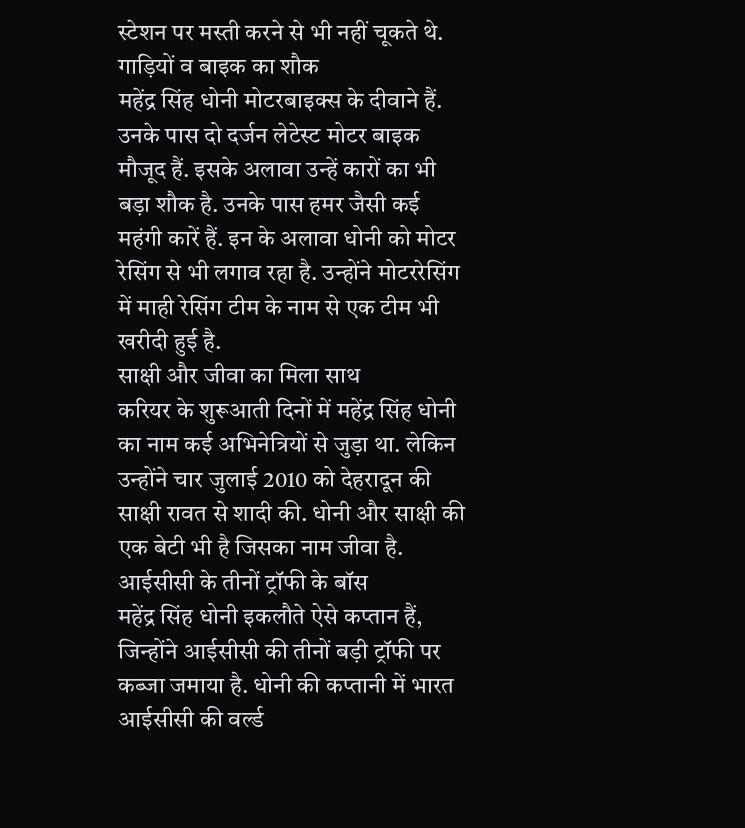स्टेशन पर मस्ती करने से भी नहीं चूकते थे.
गाड़ियों व बाइक का शौक
महेंद्र सिंह धोनी मोटरबाइक्स के दीवाने हैं. उनके पास दो दर्जन लेटेस्ट मोटर बाइक मौजूद हैं. इसके अलावा उन्हें कारों का भी बड़ा शौक है. उनके पास हमर जैसी कई महंगी कारें हैं. इन के अलावा धोनी को मोटर रेसिंग से भी लगाव रहा है. उन्होंने मोटररेसिंग में माही रेसिंग टीम के नाम से एक टीम भी खरीदी हुई है.
साक्षी और जीवा का मिला साथ
करियर के शुरूआती दिनों में महेंद्र सिंह धोनी का नाम कई अभिनेत्रियों से जुड़ा था. लेकिन उन्होंने चार जुलाई 2010 को देहरादून की साक्षी रावत से शादी की. धोनी और साक्षी की एक बेटी भी है जिसका नाम जीवा है.
आईसीसी के तीनों ट्रॉफी के बॉस
महेंद्र सिंह धोनी इकलौते ऐसे कप्तान हैं, जिन्होंने आईसीसी की तीनों बड़ी ट्रॉफी पर कब्जा जमाया है. धोनी की कप्तानी में भारत आईसीसी की वर्ल्ड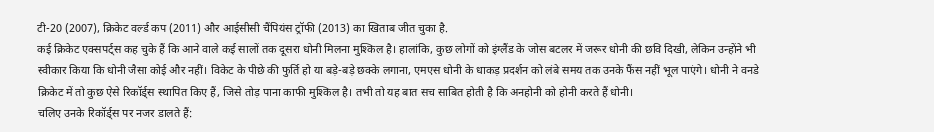टी-20 (2007), क्रिकेट वर्ल्ड कप (2011) और आईसीसी चैंपियंस ट्रॉफी (2013) का खिताब जीत चुका है.
कई क्रिकेट एक्सपर्ट्स कह चुके हैं कि आने वाले कई सालों तक दूसरा धोनी मिलना मुश्किल है। हालांकि, कुछ लोगों को इंग्लैंड के जोस बटलर में जरूर धोनी की छवि दिखी, लेकिन उन्होंने भी स्वीकार किया कि धोनी जैसा कोई और नहीं। विकेट के पीछे की फुर्ति हो या बड़े-बड़े छक्के लगाना, एमएस धोनी के धाकड़ प्रदर्शन को लंबे समय तक उनके फैंस नहीं भूल पाएंगे। धोनी ने वनडे क्रिकेट में तो कुछ ऐसे रिकॉर्ड्स स्थापित किए हैं, जिसे तोड़ पाना काफी मुश्किल है। तभी तो यह बात सच साबित होती है कि अनहोनी को होनी करते हैं धोनी।
चलिए उनके रिकॉर्ड्स पर नजर डालते हैं: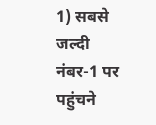1) सबसे जल्दी नंबर-1 पर पहुंचने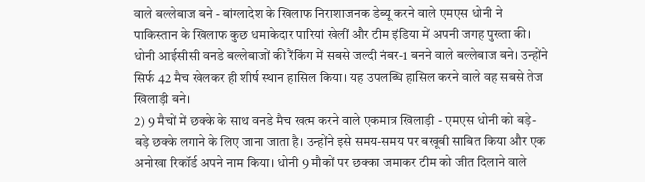वाले बल्लेबाज बने - बांग्लादेश के खिलाफ निराशाजनक डेब्यू करने वाले एमएस धोनी ने पाकिस्तान के खिलाफ कुछ धमाकेदार पारियां खेलीं और टीम इंडिया में अपनी जगह पुख्ता की। धोनी आईसीसी वनडे बल्लेबाजों की रैंकिंग में सबसे जल्दी नंबर-1 बनने वाले बल्लेबाज बने। उन्होंने सिर्फ 42 मैच खेलकर ही शीर्ष स्थान हासिल किया। यह उपलब्धि हासिल करने वाले वह सबसे तेज खिलाड़ी बने।
2) 9 मैचों में छक्के के साथ वनडे मैच खत्म करने वाले एकमात्र खिलाड़ी - एमएस धोनी को बड़े-बड़े छक्के लगाने के लिए जाना जाता है। उन्होंने इसे समय-समय पर बखूबी साबित किया और एक अनोखा रिकॉर्ड अपने नाम किया। धोनी 9 मौकों पर छक्का जमाकर टीम को जीत दिलाने वाले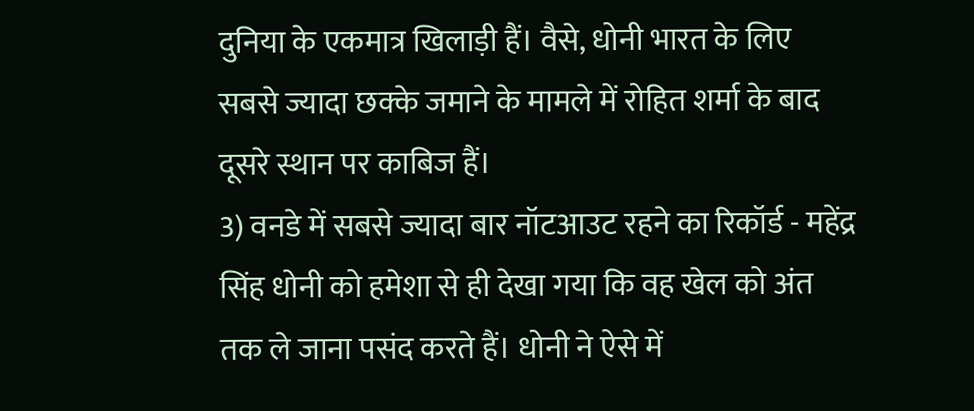दुनिया के एकमात्र खिलाड़ी हैं। वैसे, धोनी भारत के लिए सबसे ज्यादा छक्के जमाने के मामले में रोहित शर्मा के बाद दूसरे स्थान पर काबिज हैं।
3) वनडे में सबसे ज्यादा बार नॉटआउट रहने का रिकॉर्ड - महेंद्र सिंह धोनी को हमेशा से ही देखा गया कि वह खेल को अंत तक ले जाना पसंद करते हैं। धोनी ने ऐसे में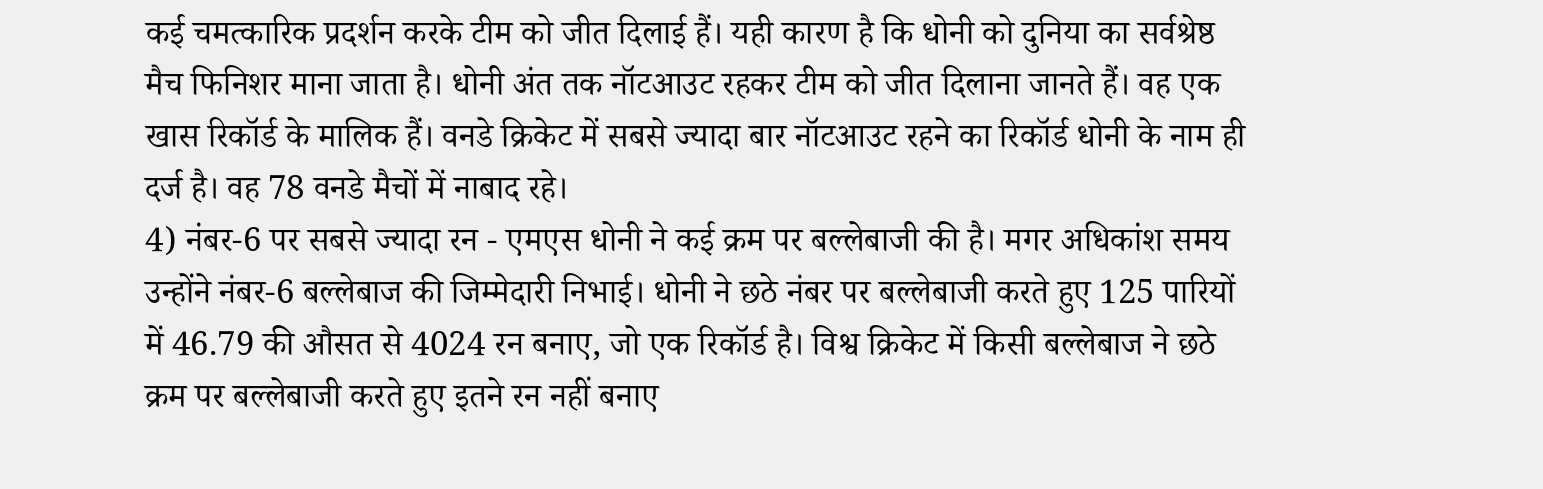कई चमत्कारिक प्रदर्शन करके टीम को जीत दिलाई हैं। यही कारण है कि धोनी को दुनिया का सर्वश्रेष्ठ मैच फिनिशर माना जाता है। धोनी अंत तक नॉटआउट रहकर टीम को जीत दिलाना जानते हैं। वह एक खास रिकॉर्ड के मालिक हैं। वनडे क्रिकेट में सबसे ज्यादा बार नॉटआउट रहने का रिकॉर्ड धोनी के नाम ही दर्ज है। वह 78 वनडे मैचों में नाबाद रहे।
4) नंबर-6 पर सबसे ज्यादा रन - एमएस धोनी ने कई क्रम पर बल्लेबाजी की है। मगर अधिकांश समय उन्होंने नंबर-6 बल्लेबाज की जिम्मेदारी निभाई। धोनी ने छठे नंबर पर बल्लेबाजी करते हुए 125 पारियों में 46.79 की औसत से 4024 रन बनाए, जो एक रिकॉर्ड है। विश्व क्रिकेट में किसी बल्लेबाज ने छठे क्रम पर बल्लेबाजी करते हुए इतने रन नहीं बनाए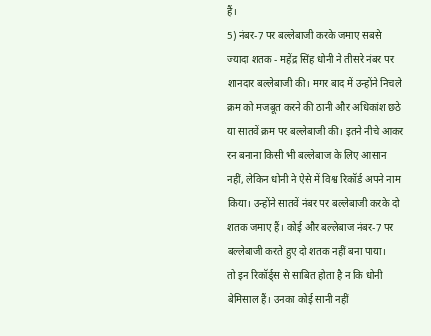हैं।
5) नंबर-7 पर बल्लेबाजी करके जमाए सबसे ज्यादा शतक - महेंद्र सिंह धोनी ने तीसरे नंबर पर शानदार बल्लेबाजी की। मगर बाद में उन्होंने निचले क्रम को मजबूत करने की ठानी और अधिकांश छठे या सातवें क्रम पर बल्लेबाजी की। इतने नीचे आकर रन बनाना किसी भी बल्लेबाज के लिए आसान नहीं, लेकिन धोनी ने ऐसे में विश्व रिकॉर्ड अपने नाम किया। उन्होंने सातवें नंबर पर बल्लेबाजी करके दो शतक जमाए हैं। कोई और बल्लेबाज नंबर-7 पर बल्लेबाजी करते हुए दो शतक नहीं बना पाया।
तो इन रिकॉर्ड्स से साबित होता है न कि धोनी बेमिसाल हैं। उनका कोई सानी नहीं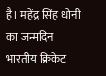है। महेंद्र सिंह धोनी का जन्मदिन भारतीय क्रिकेट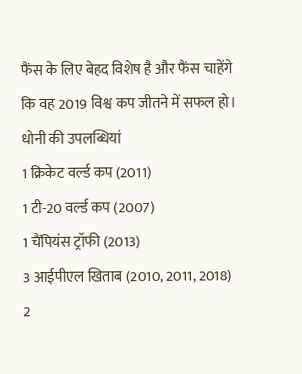फैंस के लिए बेहद विशेष है और फैंस चाहेंगे कि वह 2019 विश्व कप जीतने में सफल हो।
धोनी की उपलब्धियां
1 क्रिकेट वर्ल्ड कप (2011)
1 टी-20 वर्ल्ड कप (2007)
1 चैंपियंस ट्रॉफी (2013)
3 आईपीएल खिताब (2010, 2011, 2018)
2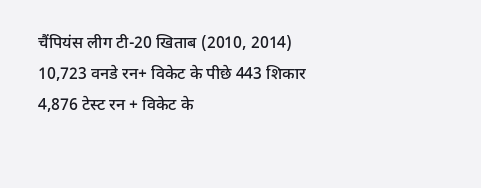चैंपियंस लीग टी-20 खिताब (2010, 2014)
10,723 वनडे रन+ विकेट के पीछे 443 शिकार
4,876 टेस्ट रन + विकेट के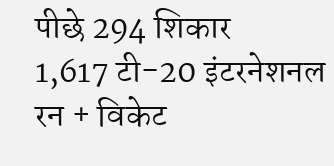पीछे 294 शिकार
1,617 टी-20 इंटरनेशनल रन + विकेट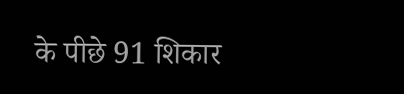के पीछे 91 शिकार